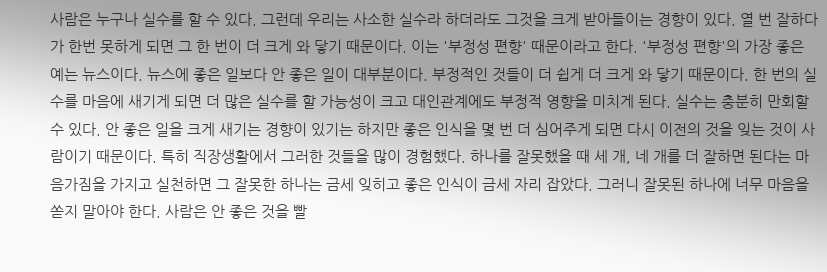사람은 누구나 실수를 할 수 있다. 그런데 우리는 사소한 실수라 하더라도 그것을 크게 받아들이는 경향이 있다. 열 번 잘하다가 한번 못하게 되면 그 한 번이 더 크게 와 닿기 때문이다. 이는 '부정성 편향' 때문이라고 한다. '부정성 편향'의 가장 좋은 예는 뉴스이다. 뉴스에 좋은 일보다 안 좋은 일이 대부분이다. 부정적인 것들이 더 쉽게 더 크게 와 닿기 때문이다. 한 번의 실수를 마음에 새기게 되면 더 많은 실수를 할 가능성이 크고 대인관계에도 부정적 영향을 미치게 된다. 실수는 충분히 만회할 수 있다. 안 좋은 일을 크게 새기는 경향이 있기는 하지만 좋은 인식을 몇 번 더 심어주게 되면 다시 이전의 것을 잊는 것이 사람이기 때문이다. 특히 직장생활에서 그러한 것들을 많이 경험했다. 하나를 잘못했을 때 세 개, 네 개를 더 잘하면 된다는 마음가짐을 가지고 실천하면 그 잘못한 하나는 금세 잊히고 좋은 인식이 금세 자리 잡았다. 그러니 잘못된 하나에 너무 마음을 쏟지 말아야 한다. 사람은 안 좋은 것을 빨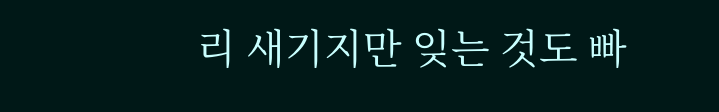리 새기지만 잊는 것도 빠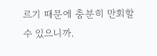르기 때문에 충분히 만회할 수 있으니까.